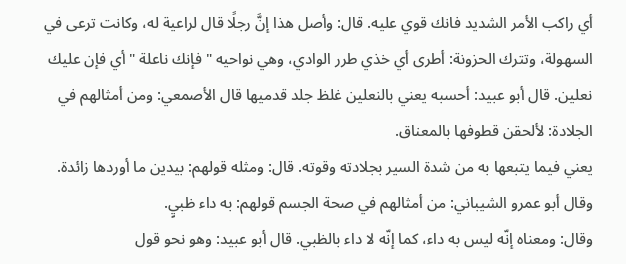أي راكب الأمر الشديد فانك قوي عليه. قال: وأصل هذا إنَّ رجلًا قال لراعية له، وكانت ترعى في السهولة، وتترك الحزونة: أطرى أي خذي طرر الوادي، وهي نواحيه " فإنك ناعلة " أي فإن عليك نعلين. قال أبو عبيد: أحسبه يعني بالنعلين غلظ جلد قدميها قال الأصمعي: ومن أمثالهم في الجلادة: لألحقن قطوفها بالمعناق.
يعني فيما يتبعها به من شدة السير بجلادته وقوته. قال: ومثله قولهم: بيدين ما أوردها زائدة.
وقال أبو عمرو الشيباني: من أمثالهم في صحة الجسم قولهم: به داء ظبيٍ.
وقال: ومعناه إنّه ليس به داء، كما إنّه لا داء بالظبي. قال أبو عبيد: وهو نحو قول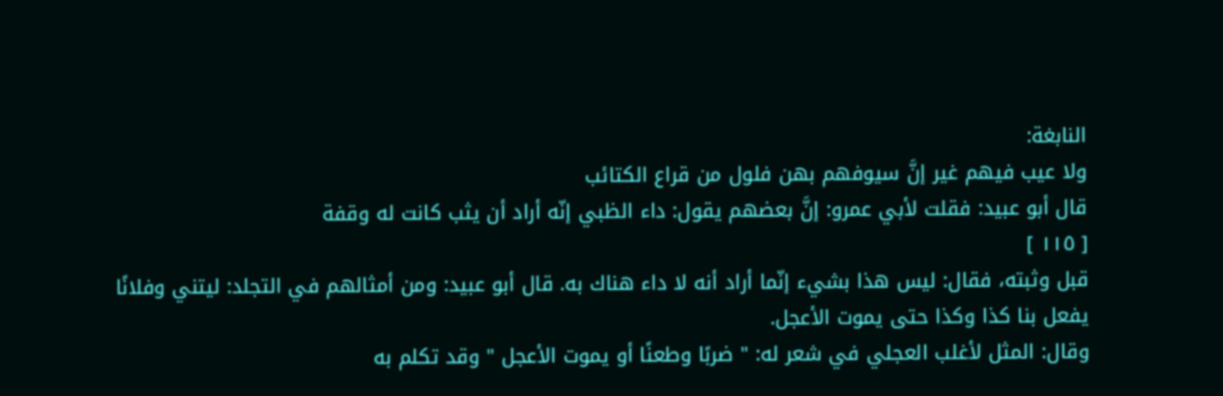النابغة:
ولا عيب فيهم غير إنَّ سيوفهم بهن فلول من قراع الكتائب
قال أبو عبيد: فقلت لأبي عمرو: إنَّ بعضهم يقول: داء الظبي إنّه أراد أن يثب كانت له وقفة
[ ١١٥ ]
قبل وثبته، فقال: ليس هذا بشيء إنّما أراد أنه لا داء هناك به. قال أبو عبيد: ومن أمثالهم في التجلد: ليتني وفلانًا يفعل بنا كذا وكذا حتى يموت الأعجل.
وقال: المثل لأغلب العجلي في شعر له: " ضربًا وطعنًا أو يموت الأعجل " وقد تكلم به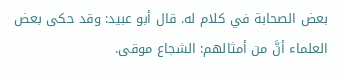بعض الصحابة في كلام له. قال أبو عبيد: وقد حكى بعض العلماء أنَّ من أمثالهم: الشجاع موقى.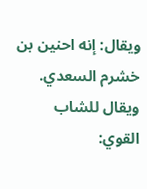ويقال: إنه احنين بن خشرم السعدي. ويقال للشاب القوي: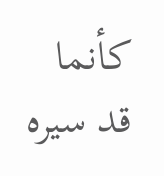كأنما قد سيره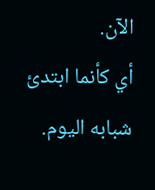الآن.
أي كأنما ابتدئ شبابه اليوم.